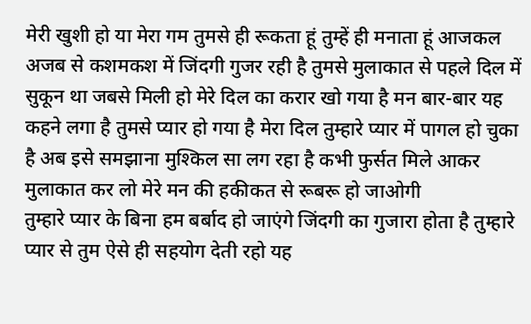मेरी खुशी हो या मेरा गम तुमसे ही रूकता हूं तुम्हें ही मनाता हूं आजकल अजब से कशमकश में जिंदगी गुजर रही है तुमसे मुलाकात से पहले दिल में सुकून था जबसे मिली हो मेरे दिल का करार खो गया है मन बार-बार यह कहने लगा है तुमसे प्यार हो गया है मेरा दिल तुम्हारे प्यार में पागल हो चुका है अब इसे समझाना मुश्किल सा लग रहा है कभी फुर्सत मिले आकर मुलाकात कर लो मेरे मन की हकीकत से रूबरू हो जाओगी
तुम्हारे प्यार के बिना हम बर्बाद हो जाएंगे जिंदगी का गुजारा होता है तुम्हारे प्यार से तुम ऐसे ही सहयोग देती रहो यह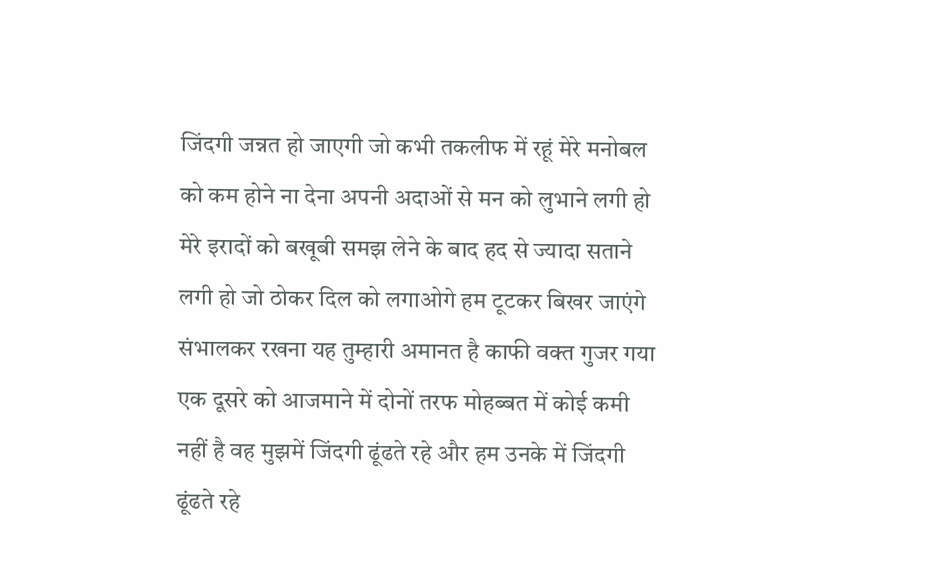जिंदगी जन्नत हो जाएगी जो कभी तकलीफ में रहूं मेरे मनोबल को कम होने ना देना अपनी अदाओं से मन को लुभाने लगी हो मेरे इरादों को बखूबी समझ लेने के बाद हद से ज्यादा सताने लगी हो जो ठोकर दिल को लगाओगे हम टूटकर बिखर जाएंगे संभालकर रखना यह तुम्हारी अमानत है काफी वक्त गुजर गया एक दूसरे को आजमाने में दोनों तरफ मोहब्बत में कोई कमी नहीं है वह मुझमें जिंदगी ढूंढते रहे और हम उनके में जिंदगी ढूंढते रहे